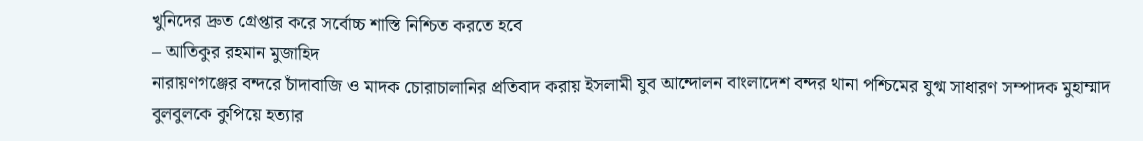খুনিদের দ্রুত গ্রেপ্তার করে সর্বোচ্চ শাস্তি নিশ্চিত করতে হবে
– আতিকুর রহমান মুজাহিদ
নারায়ণগঞ্জের বন্দরে চাঁদাবাজি ও মাদক চোরাচালানির প্রতিবাদ করায় ইসলামী যুব আন্দোলন বাংলাদেশ বন্দর থানা পশ্চিমের যুগ্ম সাধারণ সম্পাদক মুহাম্মাদ বুলবুলকে কুপিয়ে হত্যার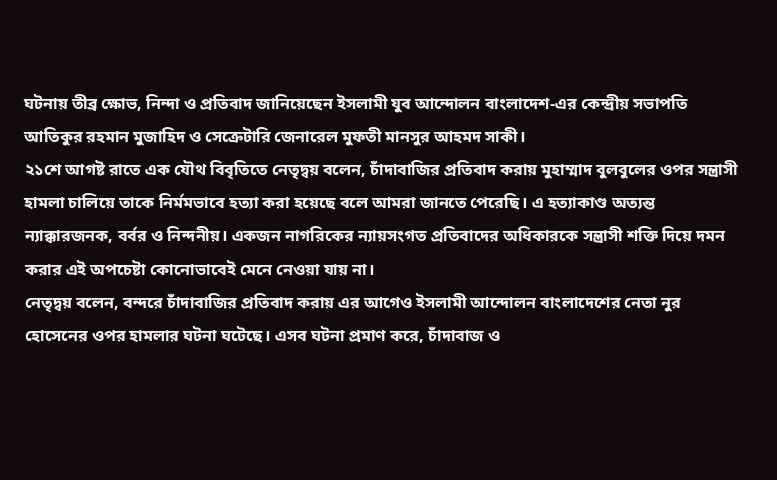ঘটনায় তীব্র ক্ষোভ, নিন্দা ও প্রতিবাদ জানিয়েছেন ইসলামী যুব আন্দোলন বাংলাদেশ-এর কেন্দ্রীয় সভাপতি আতিকুর রহমান মুজাহিদ ও সেক্রেটারি জেনারেল মুফতী মানসুর আহমদ সাকী।
২১শে আগষ্ট রাতে এক যৌথ বিবৃতিতে নেতৃদ্বয় বলেন, চাঁদাবাজির প্রতিবাদ করায় মুহাম্মাদ বুলবুলের ওপর সন্ত্রাসী হামলা চালিয়ে তাকে নির্মমভাবে হত্যা করা হয়েছে বলে আমরা জানতে পেরেছি। এ হত্যাকাণ্ড অত্যন্ত ন্যাক্কারজনক, বর্বর ও নিন্দনীয়। একজন নাগরিকের ন্যায়সংগত প্রতিবাদের অধিকারকে সন্ত্রাসী শক্তি দিয়ে দমন করার এই অপচেষ্টা কোনোভাবেই মেনে নেওয়া যায় না।
নেতৃদ্বয় বলেন, বন্দরে চাঁদাবাজির প্রতিবাদ করায় এর আগেও ইসলামী আন্দোলন বাংলাদেশের নেতা নুর হোসেনের ওপর হামলার ঘটনা ঘটেছে। এসব ঘটনা প্রমাণ করে, চাঁদাবাজ ও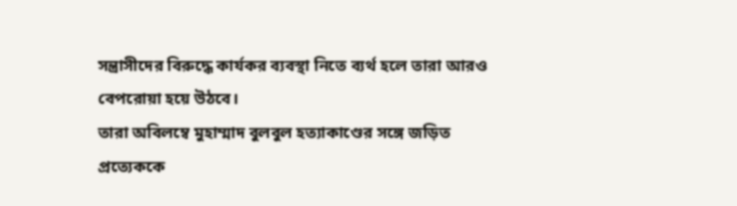সন্ত্রাসীদের বিরুদ্ধে কার্যকর ব্যবস্থা নিতে ব্যর্থ হলে তারা আরও বেপরোয়া হয়ে উঠবে।
তারা অবিলম্বে মুহাম্মাদ বুলবুল হত্যাকাণ্ডের সঙ্গে জড়িত প্রত্যেককে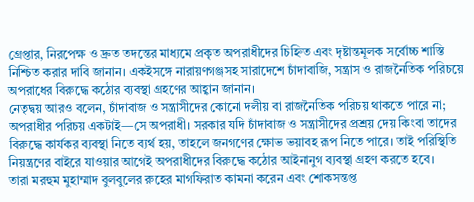গ্রেপ্তার, নিরপেক্ষ ও দ্রুত তদন্তের মাধ্যমে প্রকৃত অপরাধীদের চিহ্নিত এবং দৃষ্টান্তমূলক সর্বোচ্চ শাস্তি নিশ্চিত করার দাবি জানান। একইসঙ্গে নারায়ণগঞ্জসহ সারাদেশে চাঁদাবাজি, সন্ত্রাস ও রাজনৈতিক পরিচয়ে অপরাধের বিরুদ্ধে কঠোর ব্যবস্থা গ্রহণের আহ্বান জানান।
নেতৃদ্বয় আরও বলেন, চাঁদাবাজ ও সন্ত্রাসীদের কোনো দলীয় বা রাজনৈতিক পরিচয় থাকতে পারে না; অপরাধীর পরিচয় একটাই—সে অপরাধী। সরকার যদি চাঁদাবাজ ও সন্ত্রাসীদের প্রশ্রয় দেয় কিংবা তাদের বিরুদ্ধে কার্যকর ব্যবস্থা নিতে ব্যর্থ হয়, তাহলে জনগণের ক্ষোভ ভয়াবহ রূপ নিতে পারে। তাই পরিস্থিতি নিয়ন্ত্রণের বাইরে যাওয়ার আগেই অপরাধীদের বিরুদ্ধে কঠোর আইনানুগ ব্যবস্থা গ্রহণ করতে হবে।
তারা মরহুম মুহাম্মাদ বুলবুলের রুহের মাগফিরাত কামনা করেন এবং শোকসন্তপ্ত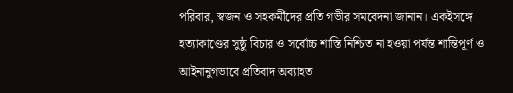পরিবার, স্বজন ও সহকর্মীদের প্রতি গভীর সমবেদনা জানান। একইসঙ্গে হত্যাকাণ্ডের সুষ্ঠু বিচার ও সর্বোচ্চ শাস্তি নিশ্চিত না হওয়া পর্যন্ত শান্তিপূর্ণ ও আইনানুগভাবে প্রতিবাদ অব্যাহত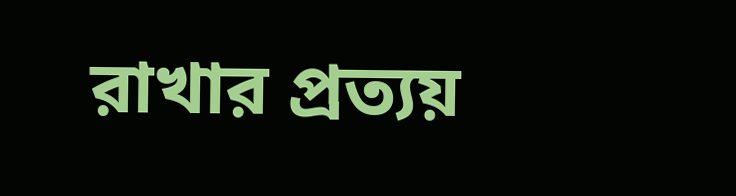রাখার প্রত্যয়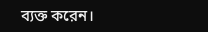ব্যক্ত করেন।